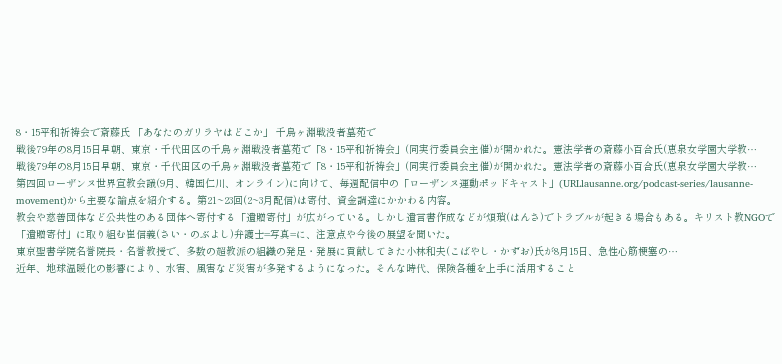8・15平和祈祷会で斎藤氏 「あなたのガリラヤはどこか」 千鳥ヶ淵戦没者墓苑で
戦後79年の8月15日早朝、東京・千代田区の千鳥ヶ淵戦没者墓苑で「8・15平和祈祷会」(同実行委員会主催)が開かれた。憲法学者の斎藤小百合氏(恵泉女学園大学教…
戦後79年の8月15日早朝、東京・千代田区の千鳥ヶ淵戦没者墓苑で「8・15平和祈祷会」(同実行委員会主催)が開かれた。憲法学者の斎藤小百合氏(恵泉女学園大学教…
第四回ローザンヌ世界宣教会議(9月、韓国仁川、オンライン)に向けて、毎週配信中の「ローザンヌ運動ポッドキャスト」(URLlausanne.org/podcast-series/lausanne-movement)から主要な論点を紹介する。第21~23回(2~3月配信)は寄付、資金調達にかかわる内容。
教会や慈善団体など公共性のある団体へ寄付する「遺贈寄付」が広がっている。しかし遺言書作成などが煩瑣(はんさ)でトラブルが起きる場合もある。キリスト教NGOで「遺贈寄付」に取り組む崔信義(さい・のぶよし)弁護士=写真=に、注意点や今後の展望を聞いた。
東京聖書学院名誉院長・名誉教授で、多数の超教派の組織の発足・発展に貢献してきた小林和夫(こばやし・かずお)氏が8月15日、急性心筋梗塞の…
近年、地球温暖化の影響により、水害、風害など災害が多発するようになった。そんな時代、保険各種を上手に活用すること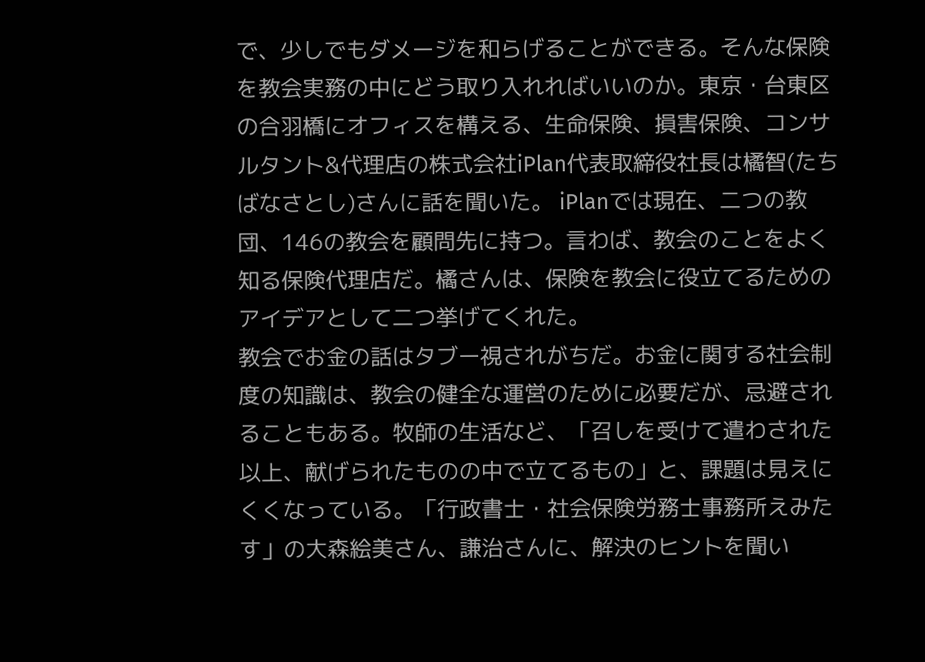で、少しでもダメージを和らげることができる。そんな保険を教会実務の中にどう取り入れればいいのか。東京・台東区の合羽橋にオフィスを構える、生命保険、損害保険、コンサルタント&代理店の株式会社iPlan代表取締役社長は橘智(たちばなさとし)さんに話を聞いた。 iPlanでは現在、二つの教団、146の教会を顧問先に持つ。言わば、教会のことをよく知る保険代理店だ。橘さんは、保険を教会に役立てるためのアイデアとして二つ挙げてくれた。
教会でお金の話はタブー視されがちだ。お金に関する社会制度の知識は、教会の健全な運営のために必要だが、忌避されることもある。牧師の生活など、「召しを受けて遣わされた以上、献げられたものの中で立てるもの」と、課題は見えにくくなっている。「行政書士・社会保険労務士事務所えみたす」の大森絵美さん、謙治さんに、解決のヒントを聞い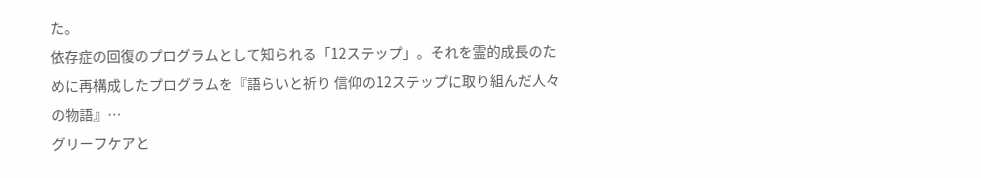た。
依存症の回復のプログラムとして知られる「12ステップ」。それを霊的成長のために再構成したプログラムを『語らいと祈り 信仰の12ステップに取り組んだ人々の物語』…
グリーフケアと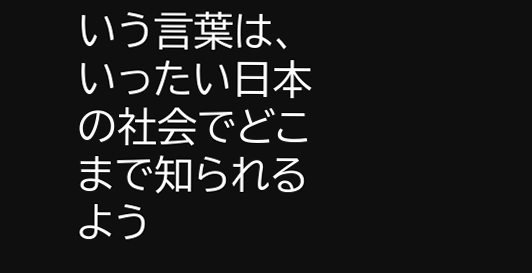いう言葉は、いったい日本の社会でどこまで知られるよう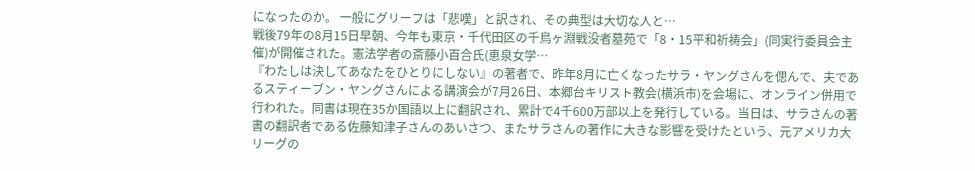になったのか。 一般にグリーフは「悲嘆」と訳され、その典型は大切な人と…
戦後79年の8月15日早朝、今年も東京・千代田区の千鳥ヶ淵戦没者墓苑で「8・15平和祈祷会」(同実行委員会主催)が開催された。憲法学者の斎藤小百合氏(恵泉女学…
『わたしは決してあなたをひとりにしない』の著者で、昨年8月に亡くなったサラ・ヤングさんを偲んで、夫であるスティーブン・ヤングさんによる講演会が7月26日、本郷台キリスト教会(横浜市)を会場に、オンライン併用で行われた。同書は現在35か国語以上に翻訳され、累計で4千600万部以上を発行している。当日は、サラさんの著書の翻訳者である佐藤知津子さんのあいさつ、またサラさんの著作に大きな影響を受けたという、元アメリカ大リーグの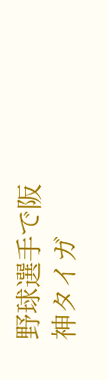野球選手で阪神タイガ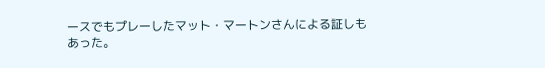ースでもプレーしたマット・マートンさんによる証しもあった。